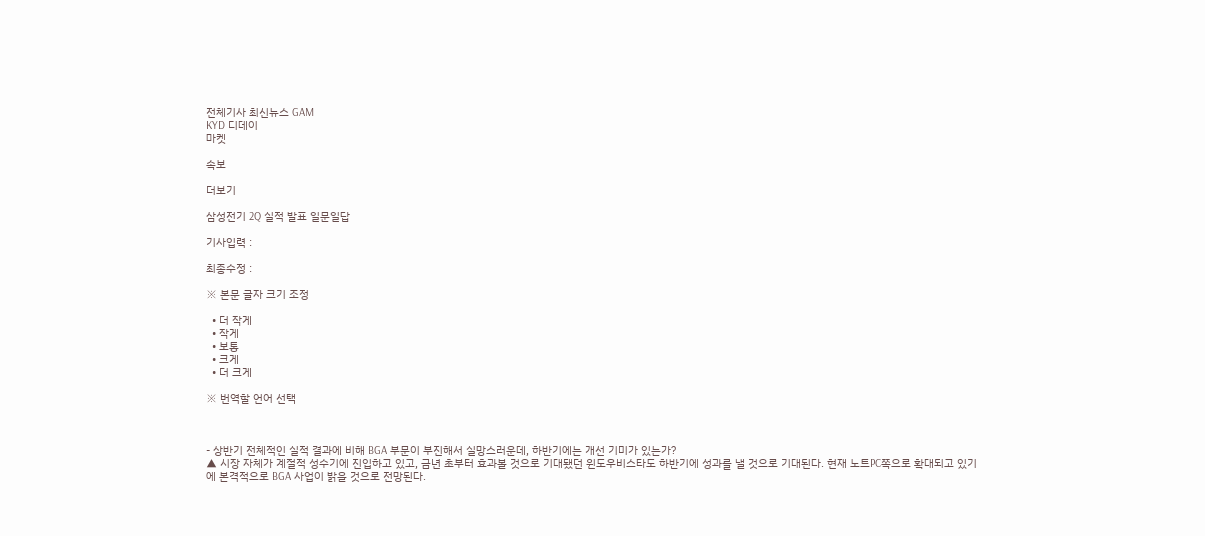전체기사 최신뉴스 GAM
KYD 디데이
마켓

속보

더보기

삼성전기 2Q 실적 발표 일문일답

기사입력 :

최종수정 :

※ 본문 글자 크기 조정

  • 더 작게
  • 작게
  • 보통
  • 크게
  • 더 크게

※ 번역할 언어 선택



- 상반기 전체적인 실적 결과에 비해 BGA 부문이 부진해서 실망스러운데, 하반기에는 개선 기미가 있는가?
▲ 시장 자체가 계절적 성수기에 진입하고 있고, 금년 초부터 효과볼 것으로 기대됐던 윈도우비스타도 하반기에 성과를 낼 것으로 기대된다. 현재 노트PC쪽으로 확대되고 있기에 본격적으로 BGA 사업이 밝을 것으로 전망된다.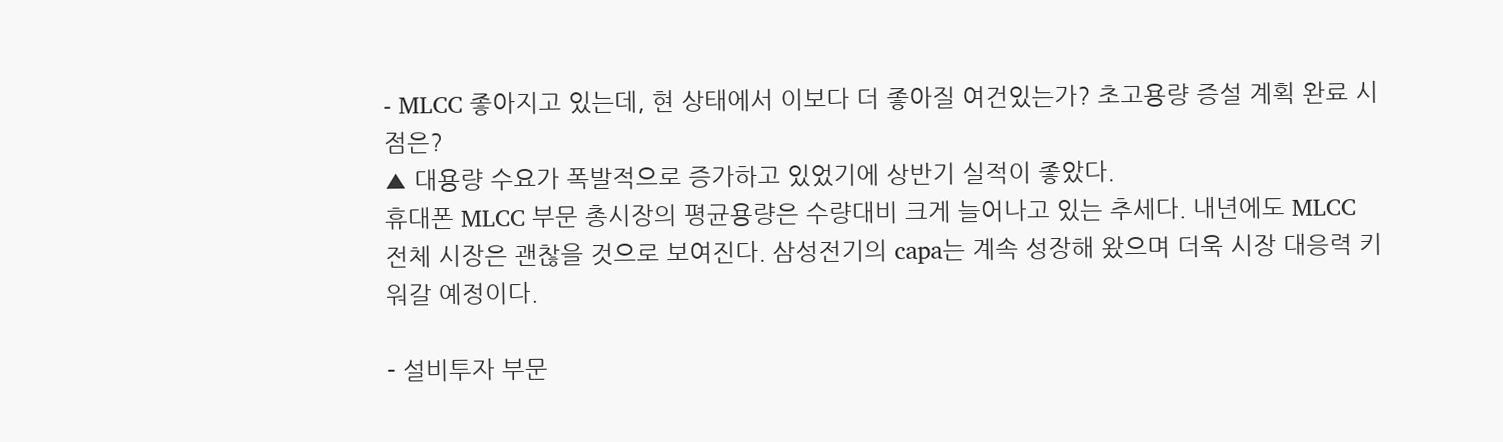- MLCC 좋아지고 있는데, 현 상태에서 이보다 더 좋아질 여건있는가? 초고용량 증설 계획 완료 시점은?
▲ 대용량 수요가 폭발적으로 증가하고 있었기에 상반기 실적이 좋았다.
휴대폰 MLCC 부문 총시장의 평균용량은 수량대비 크게 늘어나고 있는 추세다. 내년에도 MLCC 전체 시장은 괜찮을 것으로 보여진다. 삼성전기의 capa는 계속 성장해 왔으며 더욱 시장 대응력 키워갈 예정이다.

- 설비투자 부문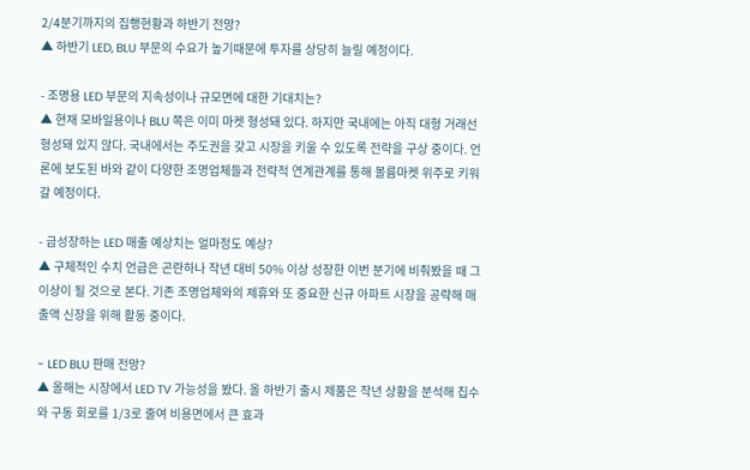2/4분기까지의 집행현황과 하반기 전망?
▲ 하반기 LED, BLU 부문의 수요가 높기때문에 투자를 상당히 늘릴 예정이다.

- 조명용 LED 부문의 지속성이나 규모면에 대한 기대치는?
▲ 현재 모바일용이나 BLU 쪽은 이미 마켓 형성돼 있다. 하지만 국내에는 아직 대형 거래선 형성돼 있지 않다. 국내에서는 주도권을 갖고 시장을 키울 수 있도록 전략을 구상 중이다. 언론에 보도된 바와 같이 다양한 조명업체들과 전략적 연계관계를 통해 볼륨마켓 위주로 키워갈 예정이다.

- 급성장하는 LED 매출 예상치는 얼마정도 예상?
▲ 구체적인 수치 언급은 곤란하나 작년 대비 50% 이상 성장한 이번 분기에 비춰봤을 때 그 이상이 될 것으로 본다. 기존 조명업체와의 제휴와 또 중요한 신규 아파트 시장을 공략해 매출액 신장을 위해 활동 중이다.

- LED BLU 판매 전망?
▲ 올해는 시장에서 LED TV 가능성을 봤다. 올 하반기 출시 제품은 작년 상황을 분석해 칩수와 구동 회로를 1/3로 줄여 비용면에서 큰 효과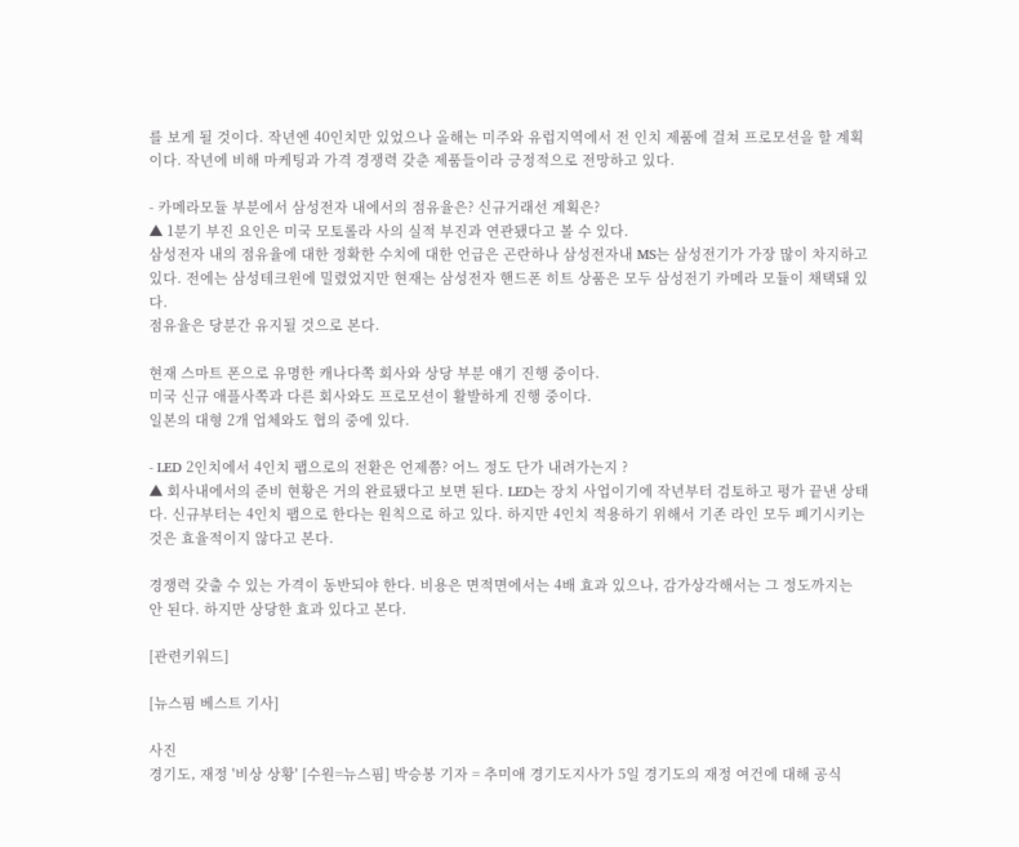를 보게 될 것이다. 작년엔 40인치만 있었으나 올해는 미주와 유럽지역에서 전 인치 제품에 걸쳐 프로모션을 할 계획이다. 작년에 비해 마케팅과 가격 경쟁력 갖춘 제품들이라 긍정적으로 전망하고 있다.

- 카메라모듈 부분에서 삼성전자 내에서의 점유율은? 신규거래선 계획은?
▲ 1분기 부진 요인은 미국 모토롤라 사의 실적 부진과 연관됐다고 볼 수 있다.
삼성전자 내의 점유율에 대한 정확한 수치에 대한 언급은 곤란하나 삼성전자내 MS는 삼성전기가 가장 많이 차지하고 있다. 전에는 삼성테크윈에 밀렸었지만 현재는 삼성전자 핸드폰 히트 상품은 모두 삼성전기 카메라 모듈이 채택돼 있다.
점유율은 당분간 유지될 것으로 본다.

현재 스마트 폰으로 유명한 캐나다쪽 회사와 상당 부분 얘기 진행 중이다.
미국 신규 애플사쪽과 다른 회사와도 프로모션이 활발하게 진행 중이다.
일본의 대형 2개 업체와도 협의 중에 있다.

- LED 2인치에서 4인치 팹으로의 전환은 언제쯤? 어느 정도 단가 내려가는지 ?
▲ 회사내에서의 준비 현황은 거의 완료됐다고 보면 된다. LED는 장치 사업이기에 작년부터 검토하고 평가 끝낸 상태다. 신규부터는 4인치 팹으로 한다는 원칙으로 하고 있다. 하지만 4인치 적용하기 위해서 기존 라인 모두 폐기시키는 것은 효율적이지 않다고 본다.

경쟁력 갖출 수 있는 가격이 동반되야 한다. 비용은 면적면에서는 4배 효과 있으나, 감가상각해서는 그 정도까지는 안 된다. 하지만 상당한 효과 있다고 본다.

[관련키워드]

[뉴스핌 베스트 기사]

사진
경기도, 재정 '비상 상황' [수원=뉴스핌] 박승봉 기자 = 추미애 경기도지사가 5일 경기도의 재정 여건에 대해 공식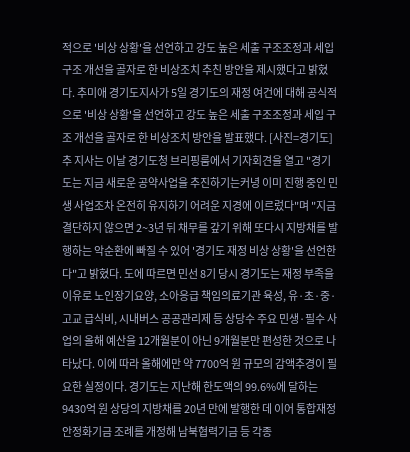적으로 '비상 상황'을 선언하고 강도 높은 세출 구조조정과 세입 구조 개선을 골자로 한 비상조치 추친 방안을 제시했다고 밝혔다. 추미애 경기도지사가 5일 경기도의 재정 여건에 대해 공식적으로 '비상 상황'을 선언하고 강도 높은 세출 구조조정과 세입 구조 개선을 골자로 한 비상조치 방안을 발표했다. [사진=경기도] 추 지사는 이날 경기도청 브리핑룸에서 기자회견을 열고 "경기도는 지금 새로운 공약사업을 추진하기는커녕 이미 진행 중인 민생 사업조차 온전히 유지하기 어려운 지경에 이르렀다"며 "지금 결단하지 않으면 2~3년 뒤 채무를 갚기 위해 또다시 지방채를 발행하는 악순환에 빠질 수 있어 '경기도 재정 비상 상황'을 선언한다"고 밝혔다. 도에 따르면 민선 8기 당시 경기도는 재정 부족을 이유로 노인장기요양, 소아응급 책임의료기관 육성, 유·초·중·고교 급식비, 시내버스 공공관리제 등 상당수 주요 민생·필수 사업의 올해 예산을 12개월분이 아닌 9개월분만 편성한 것으로 나타났다. 이에 따라 올해에만 약 7700억 원 규모의 감액추경이 필요한 실정이다. 경기도는 지난해 한도액의 99.6%에 달하는 9430억 원 상당의 지방채를 20년 만에 발행한 데 이어 통합재정안정화기금 조례를 개정해 남북협력기금 등 각종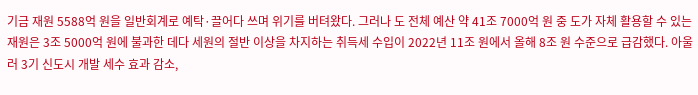기금 재원 5588억 원을 일반회계로 예탁·끌어다 쓰며 위기를 버텨왔다. 그러나 도 전체 예산 약 41조 7000억 원 중 도가 자체 활용할 수 있는 재원은 3조 5000억 원에 불과한 데다 세원의 절반 이상을 차지하는 취득세 수입이 2022년 11조 원에서 올해 8조 원 수준으로 급감했다. 아울러 3기 신도시 개발 세수 효과 감소,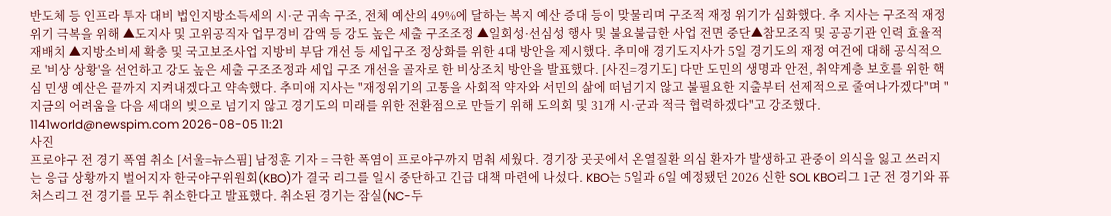반도체 등 인프라 투자 대비 법인지방소득세의 시·군 귀속 구조, 전체 예산의 49%에 달하는 복지 예산 증대 등이 맞물리며 구조적 재정 위기가 심화했다. 추 지사는 구조적 재정 위기 극복을 위해 ▲도지사 및 고위공직자 업무경비 감액 등 강도 높은 세출 구조조정 ▲일회성·선심성 행사 및 불요불급한 사업 전면 중단▲참모조직 및 공공기관 인력 효율적 재배치 ▲지방소비세 확충 및 국고보조사업 지방비 부담 개선 등 세입구조 정상화를 위한 4대 방안을 제시했다. 추미애 경기도지사가 5일 경기도의 재정 여건에 대해 공식적으로 '비상 상황'을 선언하고 강도 높은 세출 구조조정과 세입 구조 개선을 골자로 한 비상조치 방안을 발표했다. [사진=경기도] 다만 도민의 생명과 안전, 취약계층 보호를 위한 핵심 민생 예산은 끝까지 지켜내겠다고 약속했다. 추미애 지사는 "재정위기의 고통을 사회적 약자와 서민의 삶에 떠넘기지 않고 불필요한 지출부터 선제적으로 줄여나가겠다"며 "지금의 어려움을 다음 세대의 빚으로 넘기지 않고 경기도의 미래를 위한 전환점으로 만들기 위해 도의회 및 31개 시·군과 적극 협력하겠다"고 강조했다. 1141world@newspim.com 2026-08-05 11:21
사진
프로야구 전 경기 폭염 취소 [서울=뉴스핌] 남정훈 기자 = 극한 폭염이 프로야구까지 멈춰 세웠다. 경기장 곳곳에서 온열질환 의심 환자가 발생하고 관중이 의식을 잃고 쓰러지는 응급 상황까지 벌어지자 한국야구위원회(KBO)가 결국 리그를 일시 중단하고 긴급 대책 마련에 나섰다. KBO는 5일과 6일 예정됐던 2026 신한 SOL KBO리그 1군 전 경기와 퓨처스리그 전 경기를 모두 취소한다고 발표했다. 취소된 경기는 잠실(NC-두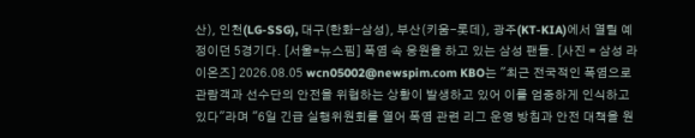산), 인천(LG-SSG), 대구(한화-삼성), 부산(키움-롯데), 광주(KT-KIA)에서 열릴 예정이던 5경기다. [서울=뉴스핌] 폭염 속 응원을 하고 있는 삼성 팬들. [사진 = 삼성 라이온즈] 2026.08.05 wcn05002@newspim.com KBO는 "최근 전국적인 폭염으로 관람객과 선수단의 안전을 위협하는 상황이 발생하고 있어 이를 엄중하게 인식하고 있다"라며 "6일 긴급 실행위원회를 열어 폭염 관련 리그 운영 방침과 안전 대책을 원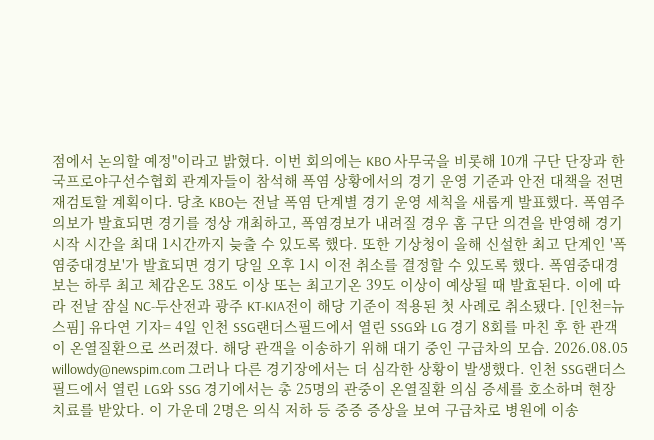점에서 논의할 예정"이라고 밝혔다. 이번 회의에는 KBO 사무국을 비롯해 10개 구단 단장과 한국프로야구선수협회 관계자들이 참석해 폭염 상황에서의 경기 운영 기준과 안전 대책을 전면 재검토할 계획이다. 당초 KBO는 전날 폭염 단계별 경기 운영 세칙을 새롭게 발표했다. 폭염주의보가 발효되면 경기를 정상 개최하고, 폭염경보가 내려질 경우 홈 구단 의견을 반영해 경기 시작 시간을 최대 1시간까지 늦출 수 있도록 했다. 또한 기상청이 올해 신설한 최고 단계인 '폭염중대경보'가 발효되면 경기 당일 오후 1시 이전 취소를 결정할 수 있도록 했다. 폭염중대경보는 하루 최고 체감온도 38도 이상 또는 최고기온 39도 이상이 예상될 때 발효된다. 이에 따라 전날 잠실 NC-두산전과 광주 KT-KIA전이 해당 기준이 적용된 첫 사례로 취소됐다. [인천=뉴스핌] 유다연 기자= 4일 인천 SSG랜더스필드에서 열린 SSG와 LG 경기 8회를 마친 후 한 관객이 온열질환으로 쓰러졌다. 해당 관객을 이송하기 위해 대기 중인 구급차의 모습. 2026.08.05 willowdy@newspim.com 그러나 다른 경기장에서는 더 심각한 상황이 발생했다. 인천 SSG랜더스필드에서 열린 LG와 SSG 경기에서는 총 25명의 관중이 온열질환 의심 증세를 호소하며 현장 치료를 받았다. 이 가운데 2명은 의식 저하 등 중증 증상을 보여 구급차로 병원에 이송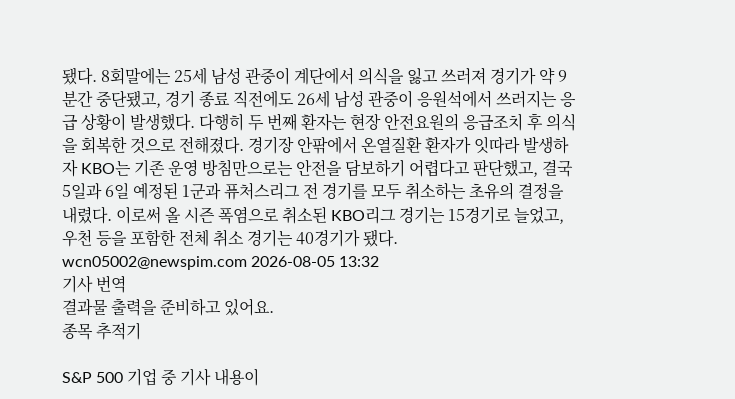됐다. 8회말에는 25세 남성 관중이 계단에서 의식을 잃고 쓰러져 경기가 약 9분간 중단됐고, 경기 종료 직전에도 26세 남성 관중이 응원석에서 쓰러지는 응급 상황이 발생했다. 다행히 두 번째 환자는 현장 안전요원의 응급조치 후 의식을 회복한 것으로 전해졌다. 경기장 안팎에서 온열질환 환자가 잇따라 발생하자 KBO는 기존 운영 방침만으로는 안전을 담보하기 어렵다고 판단했고, 결국 5일과 6일 예정된 1군과 퓨처스리그 전 경기를 모두 취소하는 초유의 결정을 내렸다. 이로써 올 시즌 폭염으로 취소된 KBO리그 경기는 15경기로 늘었고, 우천 등을 포함한 전체 취소 경기는 40경기가 됐다. wcn05002@newspim.com 2026-08-05 13:32
기사 번역
결과물 출력을 준비하고 있어요.
종목 추적기

S&P 500 기업 중 기사 내용이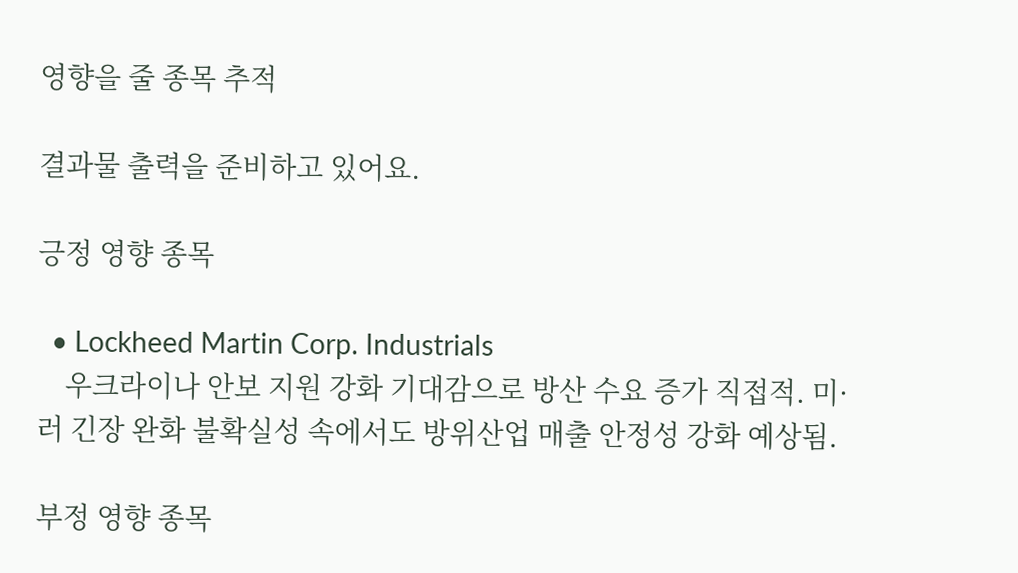영향을 줄 종목 추적

결과물 출력을 준비하고 있어요.

긍정 영향 종목

  • Lockheed Martin Corp. Industrials
    우크라이나 안보 지원 강화 기대감으로 방산 수요 증가 직접적. 미·러 긴장 완화 불확실성 속에서도 방위산업 매출 안정성 강화 예상됨.

부정 영향 종목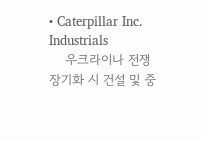• Caterpillar Inc. Industrials
    우크라이나 전쟁 장기화 시 건설 및 중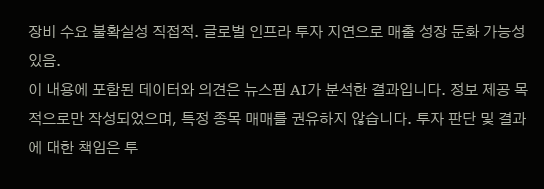장비 수요 불확실성 직접적. 글로벌 인프라 투자 지연으로 매출 성장 둔화 가능성 있음.
이 내용에 포함된 데이터와 의견은 뉴스핌 AI가 분석한 결과입니다. 정보 제공 목적으로만 작성되었으며, 특정 종목 매매를 권유하지 않습니다. 투자 판단 및 결과에 대한 책임은 투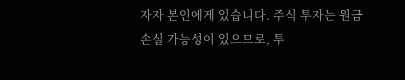자자 본인에게 있습니다. 주식 투자는 원금 손실 가능성이 있으므로, 투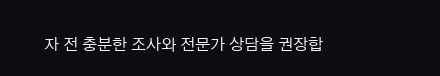자 전 충분한 조사와 전문가 상담을 권장합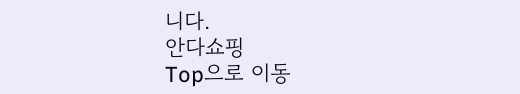니다.
안다쇼핑
Top으로 이동